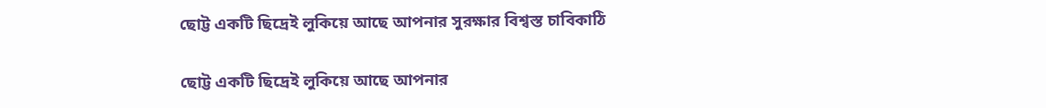ছোট্ট একটি ছিদ্রেই লুকিয়ে আছে আপনার সুরক্ষার বিশ্বস্ত চাবিকাঠি

ছোট্ট একটি ছিদ্রেই লুকিয়ে আছে আপনার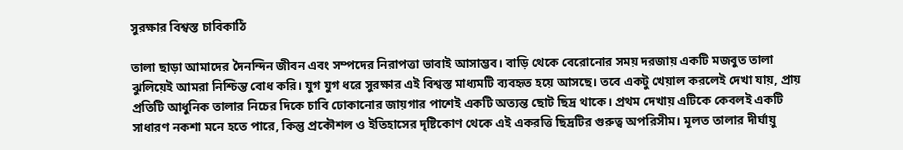সুরক্ষার বিশ্বস্ত চাবিকাঠি

তালা ছাড়া আমাদের দৈনন্দিন জীবন এবং সম্পদের নিরাপত্তা ভাবাই আসাম্ভব। বাড়ি থেকে বেরোনোর সময় দরজায় একটি মজবুত তালা ঝুলিয়েই আমরা নিশ্চিন্ত বোধ করি। যুগ যুগ ধরে সুরক্ষার এই বিশ্বস্ত মাধ্যমটি ব্যবহৃত হয়ে আসছে। তবে একটু খেয়াল করলেই দেখা যায়, প্রায় প্রতিটি আধুনিক তালার নিচের দিকে চাবি ঢোকানোর জায়গার পাশেই একটি অত্যন্ত ছোট ছিদ্র থাকে। প্রথম দেখায় এটিকে কেবলই একটি সাধারণ নকশা মনে হতে পারে, কিন্তু প্রকৌশল ও ইতিহাসের দৃষ্টিকোণ থেকে এই একরত্তি ছিদ্রটির গুরুত্ব অপরিসীম। মূলত তালার দীর্ঘায়ু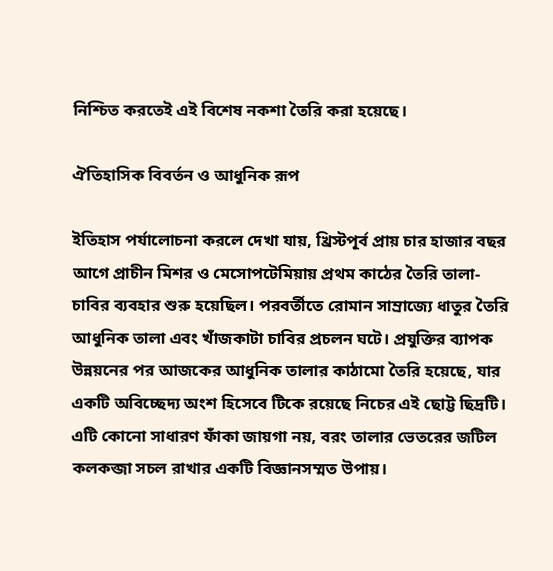নিশ্চিত করতেই এই বিশেষ নকশা তৈরি করা হয়েছে।

ঐতিহাসিক বিবর্তন ও আধুনিক রূপ

ইতিহাস পর্যালোচনা করলে দেখা যায়, খ্রিস্টপূর্ব প্রায় চার হাজার বছর আগে প্রাচীন মিশর ও মেসোপটেমিয়ায় প্রথম কাঠের তৈরি তালা-চাবির ব্যবহার শুরু হয়েছিল। পরবর্তীতে রোমান সাম্রাজ্যে ধাতুর তৈরি আধুনিক তালা এবং খাঁজকাটা চাবির প্রচলন ঘটে। প্রযুক্তির ব্যাপক উন্নয়নের পর আজকের আধুনিক তালার কাঠামো তৈরি হয়েছে, যার একটি অবিচ্ছেদ্য অংশ হিসেবে টিকে রয়েছে নিচের এই ছোট্ট ছিদ্রটি। এটি কোনো সাধারণ ফাঁকা জায়গা নয়, বরং তালার ভেতরের জটিল কলকব্জা সচল রাখার একটি বিজ্ঞানসম্মত উপায়।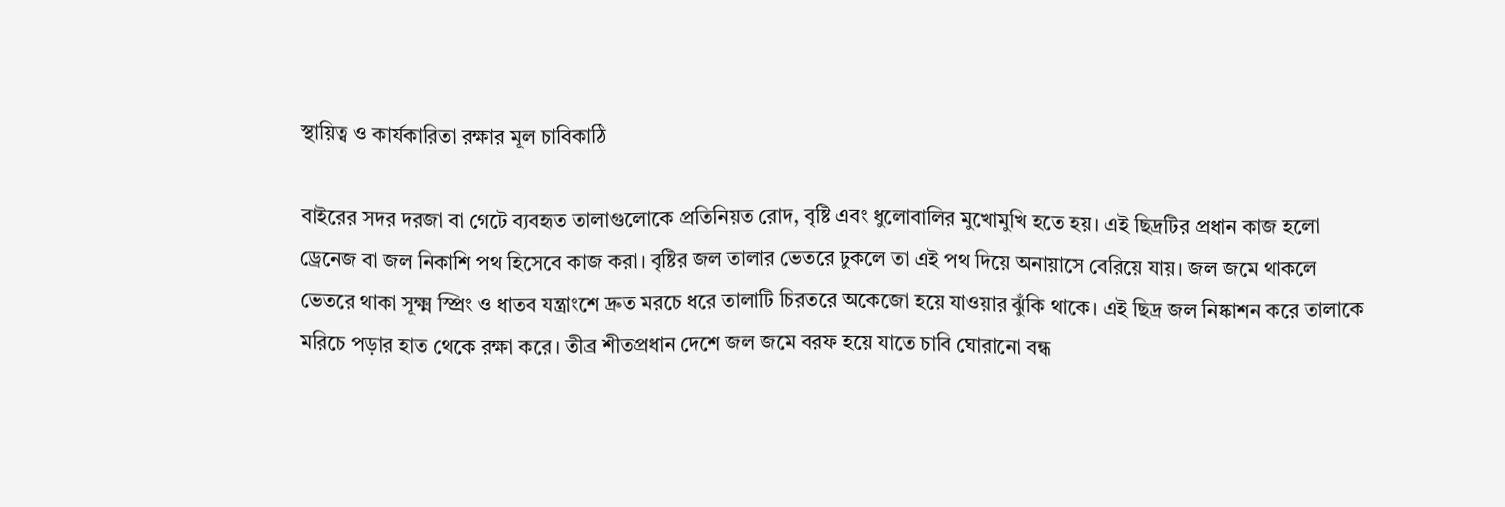স্থায়িত্ব ও কার্যকারিতা রক্ষার মূল চাবিকাঠি

বাইরের সদর দরজা বা গেটে ব্যবহৃত তালাগুলোকে প্রতিনিয়ত রোদ, বৃষ্টি এবং ধুলোবালির মুখোমুখি হতে হয়। এই ছিদ্রটির প্রধান কাজ হলো ড্রেনেজ বা জল নিকাশি পথ হিসেবে কাজ করা। বৃষ্টির জল তালার ভেতরে ঢুকলে তা এই পথ দিয়ে অনায়াসে বেরিয়ে যায়। জল জমে থাকলে ভেতরে থাকা সূক্ষ্ম স্প্রিং ও ধাতব যন্ত্রাংশে দ্রুত মরচে ধরে তালাটি চিরতরে অকেজো হয়ে যাওয়ার ঝুঁকি থাকে। এই ছিদ্র জল নিষ্কাশন করে তালাকে মরিচে পড়ার হাত থেকে রক্ষা করে। তীব্র শীতপ্রধান দেশে জল জমে বরফ হয়ে যাতে চাবি ঘোরানো বন্ধ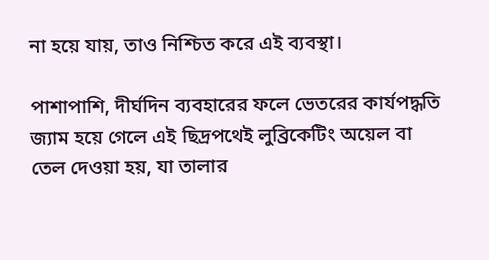না হয়ে যায়, তাও নিশ্চিত করে এই ব্যবস্থা।

পাশাপাশি, দীর্ঘদিন ব্যবহারের ফলে ভেতরের কার্যপদ্ধতি জ্যাম হয়ে গেলে এই ছিদ্রপথেই লুব্রিকেটিং অয়েল বা তেল দেওয়া হয়, যা তালার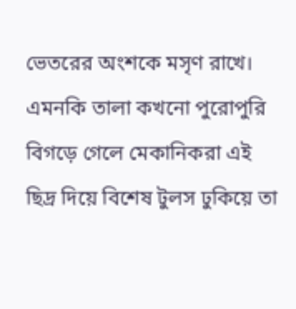ভেতরের অংশকে মসৃণ রাখে। এমনকি তালা কখনো পুরোপুরি বিগড়ে গেলে মেকানিকরা এই ছিদ্র দিয়ে বিশেষ টুলস ঢুকিয়ে তা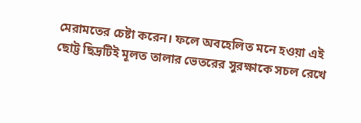মেরামতের চেষ্টা করেন। ফলে অবহেলিত মনে হওয়া এই ছোট্ট ছিদ্রটিই মূলত তালার ভেতরের সুরক্ষাকে সচল রেখে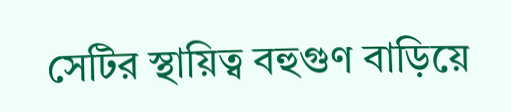সেটির স্থায়িত্ব বহুগুণ বাড়িয়ে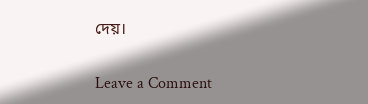দেয়।

Leave a Comment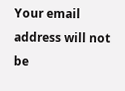Your email address will not be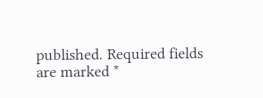published. Required fields are marked *